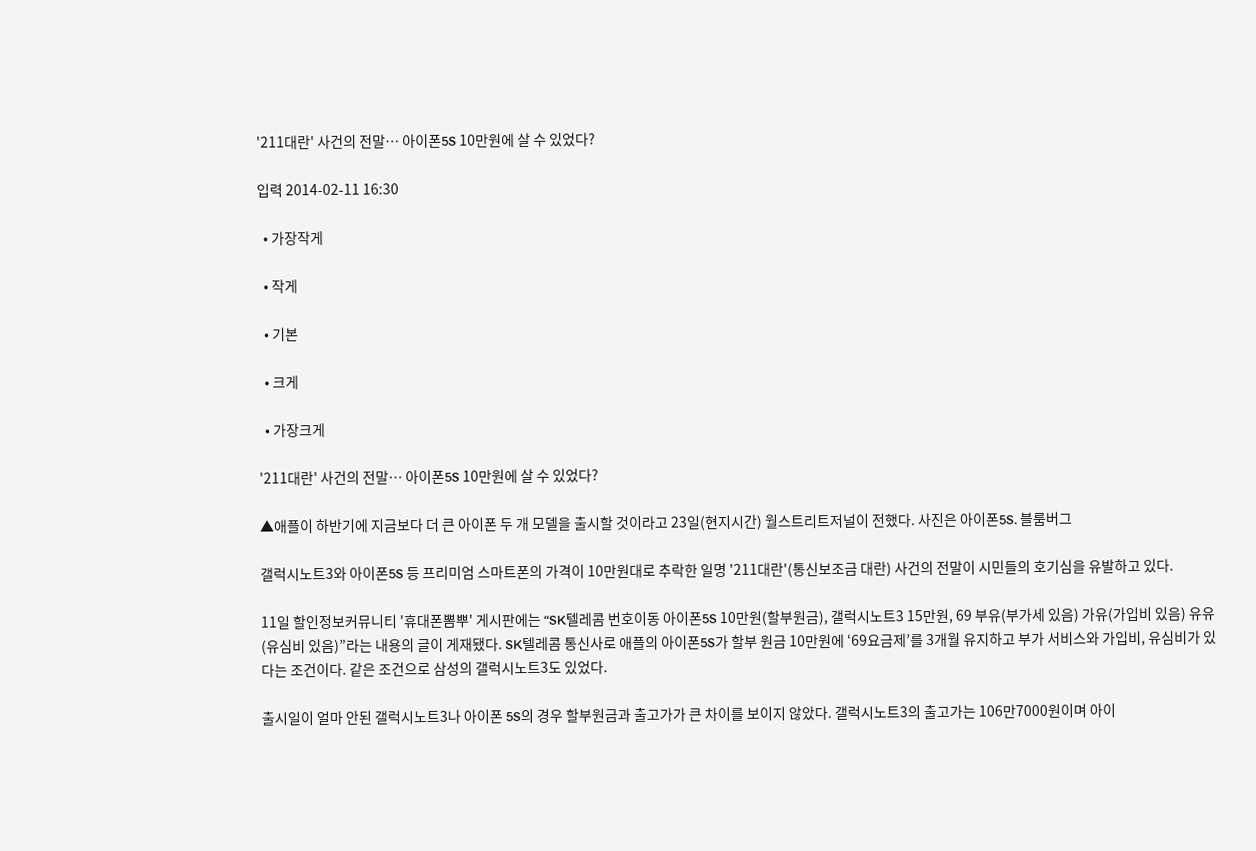'211대란' 사건의 전말… 아이폰5S 10만원에 살 수 있었다?

입력 2014-02-11 16:30

  • 가장작게

  • 작게

  • 기본

  • 크게

  • 가장크게

'211대란' 사건의 전말… 아이폰5S 10만원에 살 수 있었다?

▲애플이 하반기에 지금보다 더 큰 아이폰 두 개 모델을 출시할 것이라고 23일(현지시간) 월스트리트저널이 전했다. 사진은 아이폰5S. 블룸버그

갤럭시노트3와 아이폰5S 등 프리미엄 스마트폰의 가격이 10만원대로 추락한 일명 '211대란'(통신보조금 대란) 사건의 전말이 시민들의 호기심을 유발하고 있다.

11일 할인정보커뮤니티 '휴대폰뽐뿌' 게시판에는 “SK텔레콤 번호이동 아이폰5S 10만원(할부원금), 갤럭시노트3 15만원, 69 부유(부가세 있음) 가유(가입비 있음) 유유(유심비 있음)”라는 내용의 글이 게재됐다. SK텔레콤 통신사로 애플의 아이폰5S가 할부 원금 10만원에 ‘69요금제’를 3개월 유지하고 부가 서비스와 가입비, 유심비가 있다는 조건이다. 같은 조건으로 삼성의 갤럭시노트3도 있었다.

출시일이 얼마 안된 갤럭시노트3나 아이폰 5S의 경우 할부원금과 출고가가 큰 차이를 보이지 않았다. 갤럭시노트3의 출고가는 106만7000원이며 아이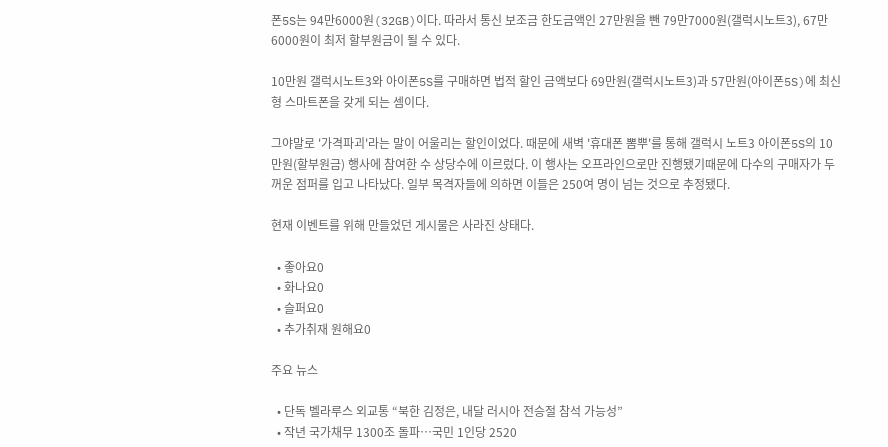폰5S는 94만6000원(32GB)이다. 따라서 통신 보조금 한도금액인 27만원을 뺀 79만7000원(갤럭시노트3), 67만6000원이 최저 할부원금이 될 수 있다.

10만원 갤럭시노트3와 아이폰5S를 구매하면 법적 할인 금액보다 69만원(갤럭시노트3)과 57만원(아이폰5S)에 최신형 스마트폰을 갖게 되는 셈이다.

그야말로 '가격파괴'라는 말이 어울리는 할인이었다. 때문에 새벽 '휴대폰 뽐뿌'를 통해 갤럭시 노트3 아이폰5S의 10만원(할부원금) 행사에 참여한 수 상당수에 이르렀다. 이 행사는 오프라인으로만 진행됐기때문에 다수의 구매자가 두꺼운 점퍼를 입고 나타났다. 일부 목격자들에 의하면 이들은 250여 명이 넘는 것으로 추정됐다.

현재 이벤트를 위해 만들었던 게시물은 사라진 상태다.

  • 좋아요0
  • 화나요0
  • 슬퍼요0
  • 추가취재 원해요0

주요 뉴스

  • 단독 벨라루스 외교통 “북한 김정은, 내달 러시아 전승절 참석 가능성”
  • 작년 국가채무 1300조 돌파…국민 1인당 2520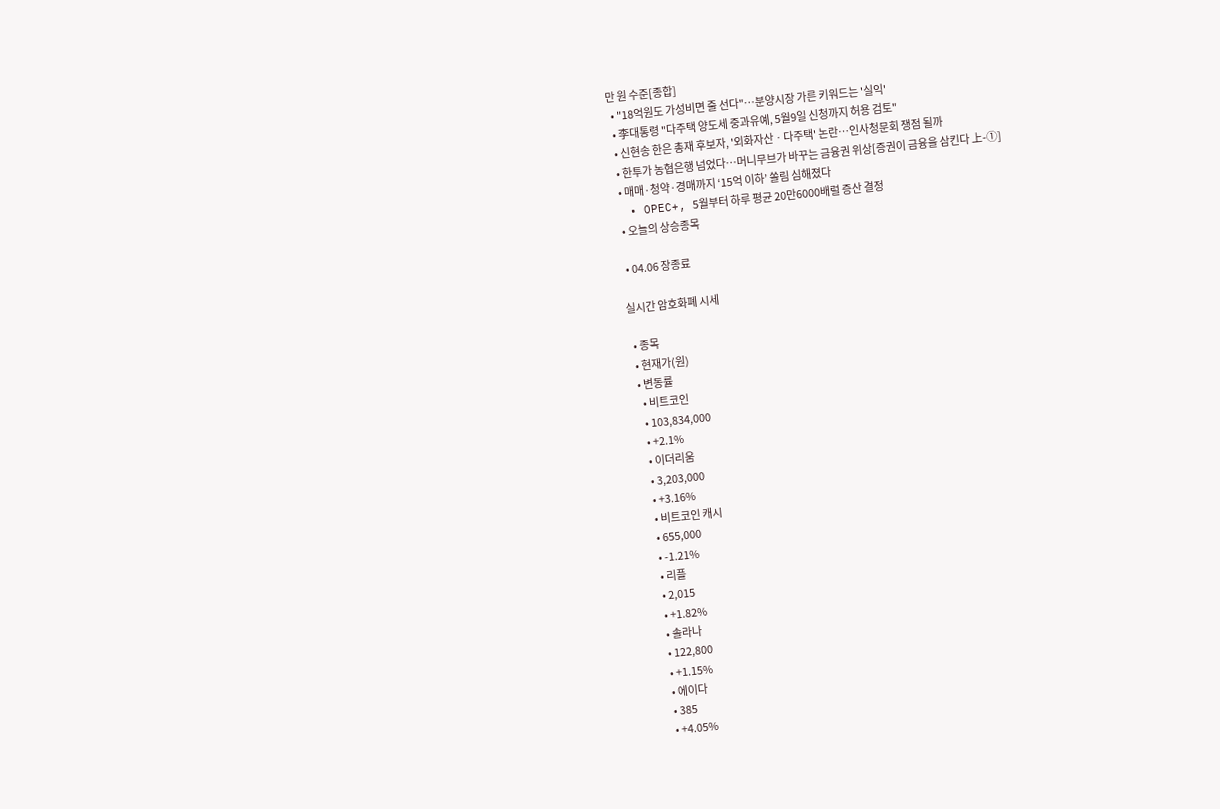만 원 수준[종합]
  • "18억원도 가성비면 줄 선다"⋯분양시장 가른 키워드는 '실익'
  • 李대통령 "다주택 양도세 중과유예, 5월9일 신청까지 허용 검토"
  • 신현송 한은 총재 후보자, '외화자산ㆍ다주택' 논란⋯인사청문회 쟁점 될까
  • 한투가 농협은행 넘었다…머니무브가 바꾸는 금융권 위상[증권이 금융을 삼킨다 上-①]
  • 매매·청약·경매까지 ‘15억 이하’ 쏠림 심해졌다
  • OPEC+, 5월부터 하루 평균 20만6000배럴 증산 결정
  • 오늘의 상승종목

  • 04.06 장종료

실시간 암호화폐 시세

  • 종목
  • 현재가(원)
  • 변동률
    • 비트코인
    • 103,834,000
    • +2.1%
    • 이더리움
    • 3,203,000
    • +3.16%
    • 비트코인 캐시
    • 655,000
    • -1.21%
    • 리플
    • 2,015
    • +1.82%
    • 솔라나
    • 122,800
    • +1.15%
    • 에이다
    • 385
    • +4.05%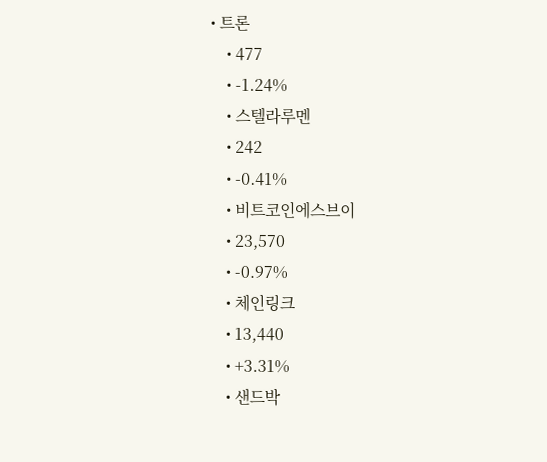• 트론
    • 477
    • -1.24%
    • 스텔라루멘
    • 242
    • -0.41%
    • 비트코인에스브이
    • 23,570
    • -0.97%
    • 체인링크
    • 13,440
    • +3.31%
    • 샌드박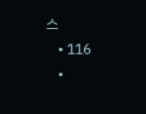스
    • 116
    •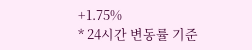+1.75%
* 24시간 변동률 기준